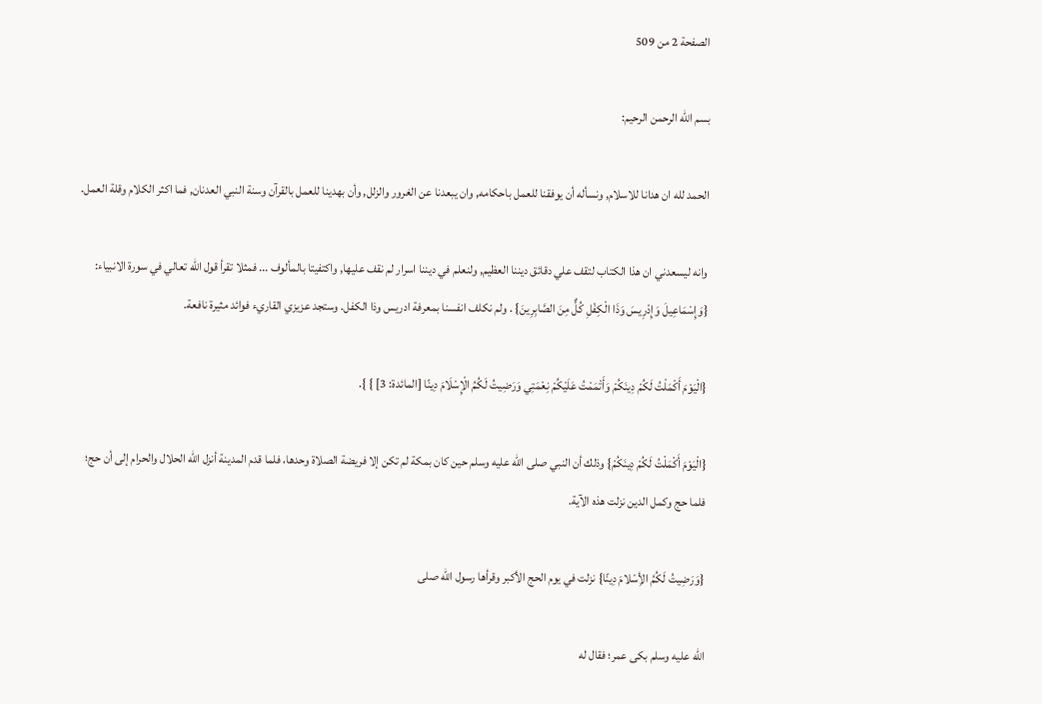الصفحة 2 من 509

بسم الله الرحمن الرحيم:

الحمد لله ان هدانا للاسلام, ونسأله أن يوفقنا للعمل باحكامه, وان يبعدنا عن الغرور والزلل, وأن بهدينا للعمل بالقرآن وسنة النبي العدنان, فما اكثر الكلام وقلة العمل.

وانه ليسعدني ان هذا الكتاب لتقف علي دقائق ديننا العظيم, ولنعلم في ديننا اسرار لم نقف عليها, واكتفيتا بالمألوف ... فمثلا تقرأ قول الله تعالي في سورة الانبياء: {وَإِسْمَاعِيلَ وَإِدْرِيسَ وَذَا الْكِفْلِ كُلٌّ مِنَ الصَّابِرِينَ} . ولم نكلف انفسنا بمعرفة ادريس وذا الكفل. وستجد عزيزي القاريء فوائد مثيرة نافعة.

{الْيَوْمَ أَكْمَلْتُ لَكُمْ دِينَكُمْ وَأَتْمَمْتُ عَلَيْكُمْ نِعْمَتِي وَرَضِيتُ لَكُمُ الْإِسْلَامَ دِينًا [المائدة: 3] } }.

{الْيَوْمَ أَكْمَلْتُ لَكُمْ دِينَكُمْ} وذلك أن النبي صلى الله عليه وسلم حين كان بمكة لم تكن إلا فريضة الصلاة وحدها، فلما قدم المدينة أنزل الله الحلال والحرام إلى أن حج؛ فلما حج وكمل الدين نزلت هذه الآية.

{وَرَضِيتُ لَكُمُ الأِسْلامَ دِينًا} نزلت في يوم الحج الأكبر وقرأها رسول الله صلى

الله عليه وسلم بكى عمر؛ فقال له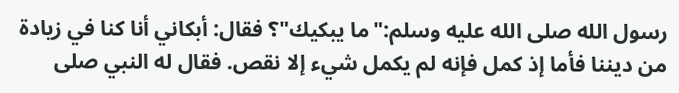رسول الله صلى الله عليه وسلم:"ما يبكيك"؟ فقال: أبكاني أنا كنا في زيادة من ديننا فأما إذ كمل فإنه لم يكمل شيء إلا نقص. فقال له النبي صلى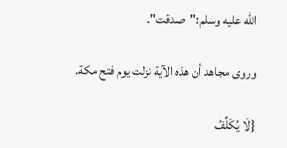الله عليه وسلم:"صدقت".

وروى مجاهد أن هذه الآية نزلت يوم فتح مكة.

{لَا يُكَلِّفُ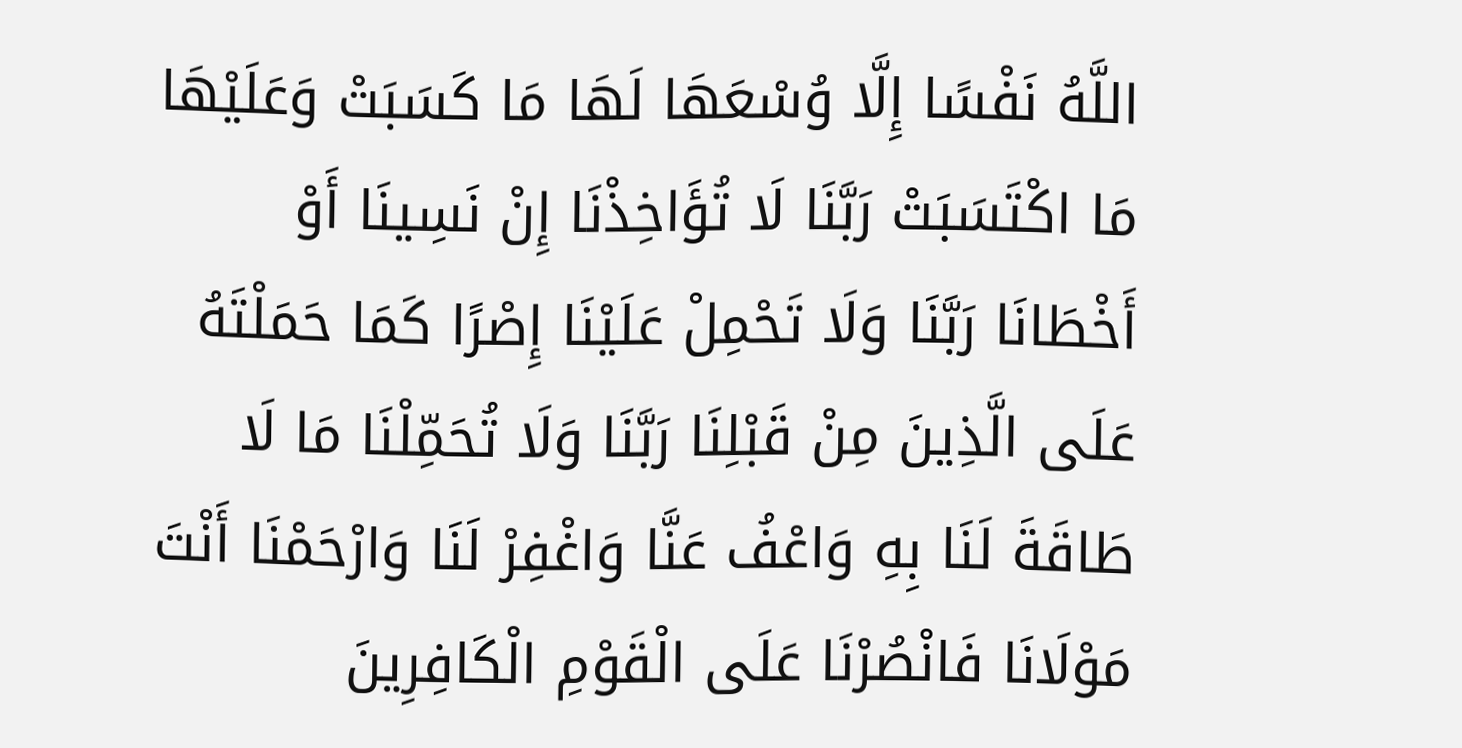اللَّهُ نَفْسًا إِلَّا وُسْعَهَا لَهَا مَا كَسَبَتْ وَعَلَيْهَا مَا اكْتَسَبَتْ رَبَّنَا لَا تُؤَاخِذْنَا إِنْ نَسِينَا أَوْ أَخْطَانَا رَبَّنَا وَلَا تَحْمِلْ عَلَيْنَا إِصْرًا كَمَا حَمَلْتَهُ عَلَى الَّذِينَ مِنْ قَبْلِنَا رَبَّنَا وَلَا تُحَمِّلْنَا مَا لَا طَاقَةَ لَنَا بِهِ وَاعْفُ عَنَّا وَاغْفِرْ لَنَا وَارْحَمْنَا أَنْتَ مَوْلَانَا فَانْصُرْنَا عَلَى الْقَوْمِ الْكَافِرِينَ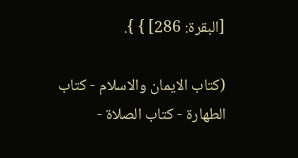[البقرة: 286] } }.

(كتاب الايمان والاسلام - كتاب الطهارة - كتاب الصلاة -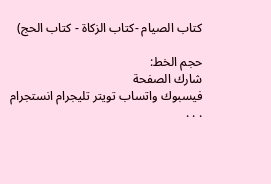كتاب الصيام -كتاب الزكاة - كتاب الحج)

حجم الخط:
شارك الصفحة
فيسبوك واتساب تويتر تليجرام انستجرام
. . .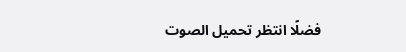فضلًا انتظر تحميل الصوت